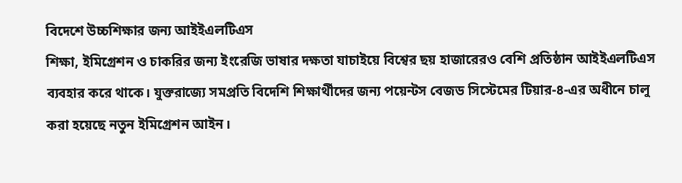বিদেশে উচ্চশিক্ষার জন্য আইইএলটিএস
শিক্ষা, ইমিগ্রেশন ও চাকরির জন্য ইংরেজি ভাষার দক্ষতা যাচাইয়ে বিশ্বের ছয় হাজারেরও বেশি প্রতিষ্ঠান আইইএলটিএস ব্যবহার করে থাকে। যুক্তরাজ্যে সমপ্রতি বিদেশি শিক্ষার্থীদের জন্য পয়েন্টস বেজড সিস্টেমের টিয়ার-৪-এর অধীনে চালু করা হয়েছে নতুন ইমিগ্রেশন আইন।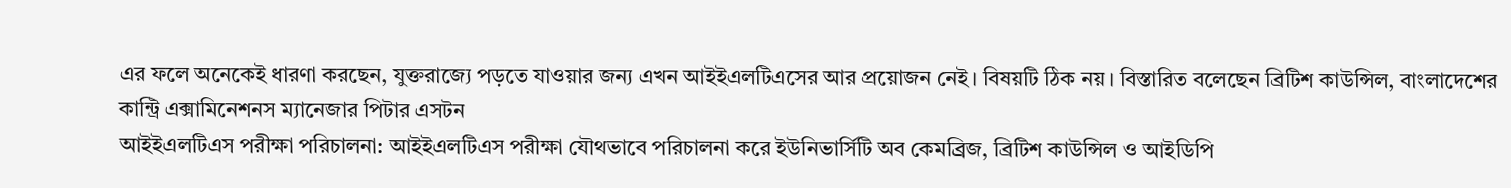এর ফলে অনেকেই ধারণা করছেন, যুক্তরাজ্যে পড়তে যাওয়ার জন্য এখন আইইএলটিএসের আর প্রয়োজন নেই। বিষয়টি ঠিক নয়। বিস্তারিত বলেছেন ব্রিটিশ কাউন্সিল, বাংলাদেশের কান্ট্রি এক্সামিনেশনস ম্যানেজার পিটার এসটন
আইইএলটিএস পরীক্ষা পরিচালনা: আইইএলটিএস পরীক্ষা যৌথভাবে পরিচালনা করে ইউনিভার্সিটি অব কেমব্র্রিজ, ব্রিটিশ কাউন্সিল ও আইডিপি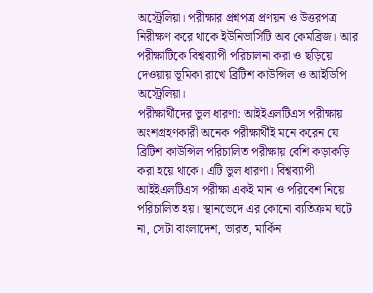অস্ট্রেলিয়া। পরীক্ষার প্রশ্নপত্র প্রণয়ন ও উত্তরপত্র নিরীক্ষণ করে থাকে ইউনিভার্সিটি অব কেমব্রিজ। আর পরীক্ষাটিকে বিশ্বব্যাপী পরিচালনা করা ও ছড়িয়ে দেওয়ায় ভূমিকা রাখে ব্রিটিশ কাউন্সিল ও আইডিপি অস্ট্রেলিয়া।
পরীক্ষার্থীদের ভুল ধারণা: আইইএলটিএস পরীক্ষায় অংশগ্রহণকারী অনেক পরীক্ষার্থীই মনে করেন যে ব্রিটিশ কাউন্সিল পরিচালিত পরীক্ষায় বেশি কড়াকড়ি করা হয়ে থাকে। এটি ভুল ধারণা। বিশ্বব্যাপী আইইএলটিএস পরীক্ষা একই মান ও পরিবেশ নিয়ে পরিচালিত হয়। স্থানভেদে এর কোনো ব্যতিক্রম ঘটে না, সেটা বাংলাদেশ, ভারত, মার্কিন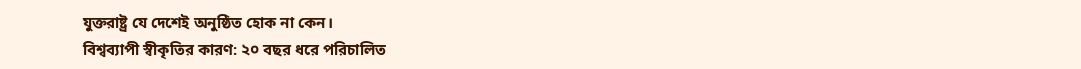যুক্তরাষ্ট্র যে দেশেই অনুষ্ঠিত হোক না কেন।
বিশ্বব্যাপী স্বীকৃতির কারণ: ২০ বছর ধরে পরিচালিত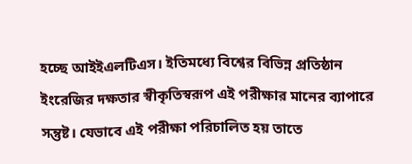হচ্ছে আইইএলটিএস। ইতিমধ্যে বিশ্বের বিভিন্ন প্রতিষ্ঠান ইংরেজির দক্ষতার স্বীকৃতিস্বরূপ এই পরীক্ষার মানের ব্যাপারে সন্তুষ্ট। যেভাবে এই পরীক্ষা পরিচালিত হয় তাতে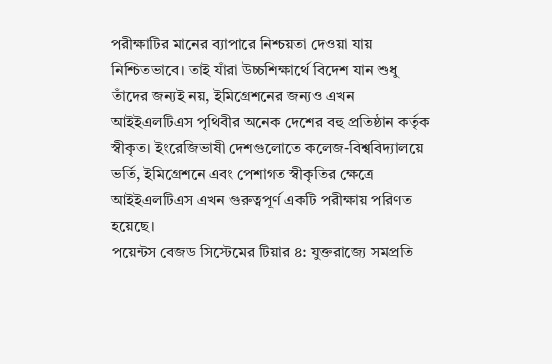পরীক্ষাটির মানের ব্যাপারে নিশ্চয়তা দেওয়া যায় নিশ্চিতভাবে। তাই যাঁরা উচ্চশিক্ষার্থে বিদেশ যান শুধু তাঁদের জন্যই নয়, ইমিগ্রেশনের জন্যও এখন আইইএলটিএস পৃথিবীর অনেক দেশের বহু প্রতিষ্ঠান কর্তৃক স্বীকৃত। ইংরেজিভাষী দেশগুলোতে কলেজ-বিশ্ববিদ্যালয়ে ভর্তি, ইমিগ্রেশনে এবং পেশাগত স্বীকৃতির ক্ষেত্রে আইইএলটিএস এখন গুরুত্বপূর্ণ একটি পরীক্ষায় পরিণত হয়েছে।
পয়েন্টস বেজড সিস্টেমের টিয়ার ৪: যুক্তরাজ্যে সমপ্রতি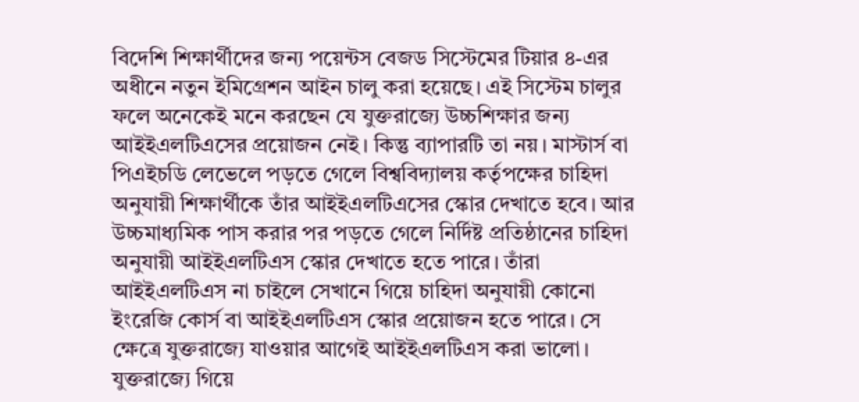বিদেশি শিক্ষার্থীদের জন্য পয়েন্টস বেজড সিস্টেমের টিয়ার ৪-এর অধীনে নতুন ইমিগ্রেশন আইন চালু করা হয়েছে। এই সিস্টেম চালুর ফলে অনেকেই মনে করছেন যে যুক্তরাজ্যে উচ্চশিক্ষার জন্য আইইএলটিএসের প্রয়োজন নেই। কিন্তু ব্যাপারটি তা নয়। মাস্টার্স বা পিএইচডি লেভেলে পড়তে গেলে বিশ্ববিদ্যালয় কর্তৃপক্ষের চাহিদা অনুযায়ী শিক্ষার্থীকে তাঁর আইইএলটিএসের স্কোর দেখাতে হবে। আর উচ্চমাধ্যমিক পাস করার পর পড়তে গেলে নির্দিষ্ট প্রতিষ্ঠানের চাহিদা অনুযায়ী আইইএলটিএস স্কোর দেখাতে হতে পারে। তাঁরা আইইএলটিএস না চাইলে সেখানে গিয়ে চাহিদা অনুযায়ী কোনো ইংরেজি কোর্স বা আইইএলটিএস স্কোর প্রয়োজন হতে পারে। সে ক্ষেত্রে যুক্তরাজ্যে যাওয়ার আগেই আইইএলটিএস করা ভালো। যুক্তরাজ্যে গিয়ে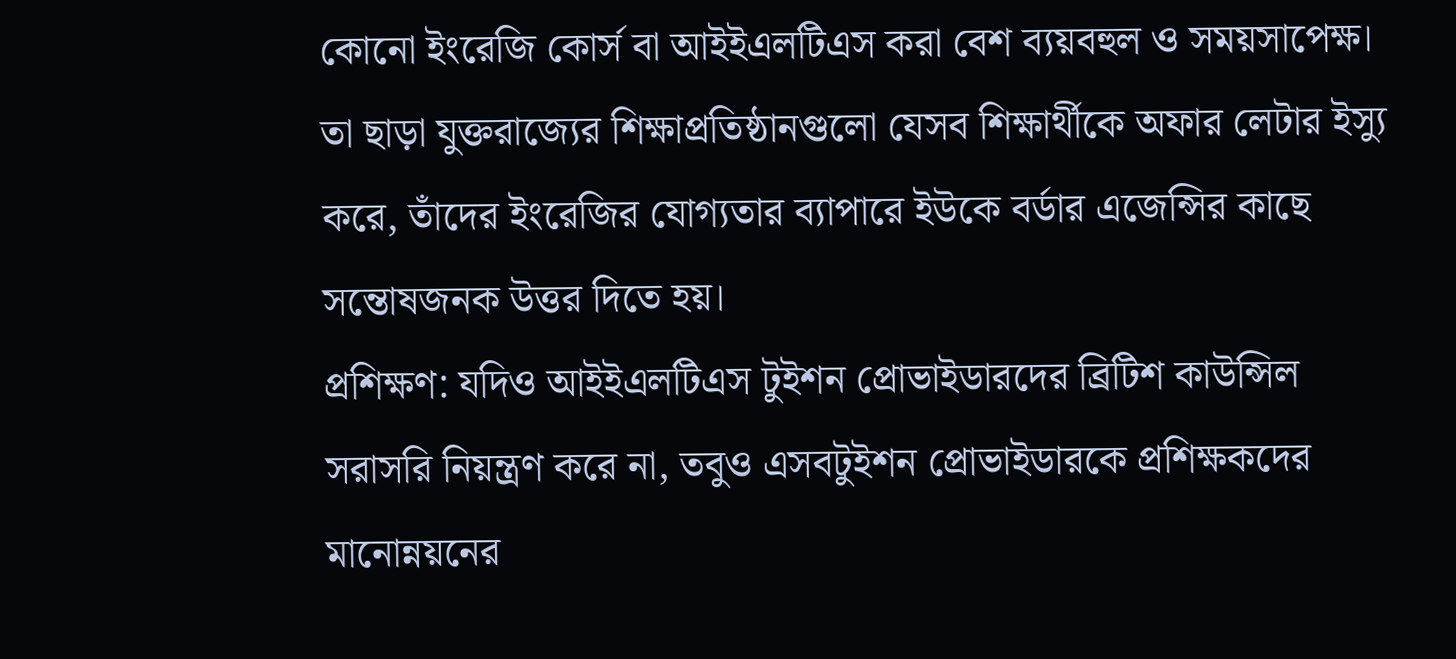কোনো ইংরেজি কোর্স বা আইইএলটিএস করা বেশ ব্যয়বহুল ও সময়সাপেক্ষ। তা ছাড়া যুক্তরাজ্যের শিক্ষাপ্রতিষ্ঠানগুলো যেসব শিক্ষার্থীকে অফার লেটার ইস্যু করে, তাঁদের ইংরেজির যোগ্যতার ব্যাপারে ইউকে বর্ডার এজেন্সির কাছে সন্তোষজনক উত্তর দিতে হয়।
প্রশিক্ষণ: যদিও আইইএলটিএস টুইশন প্রোভাইডারদের ব্রিটিশ কাউন্সিল সরাসরি নিয়ন্ত্রণ করে না, তবুও এসবটুইশন প্রোভাইডারকে প্রশিক্ষকদের মানোন্নয়নের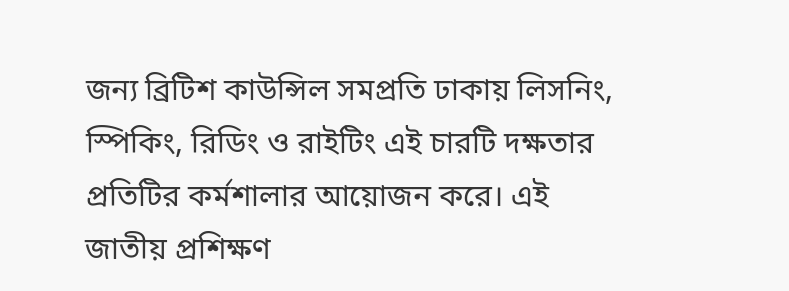জন্য ব্রিটিশ কাউন্সিল সমপ্রতি ঢাকায় লিসনিং, স্পিকিং, রিডিং ও রাইটিং এই চারটি দক্ষতার প্রতিটির কর্মশালার আয়োজন করে। এই জাতীয় প্রশিক্ষণ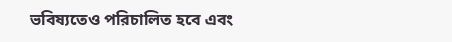ভবিষ্যতেও পরিচালিত হবে এবং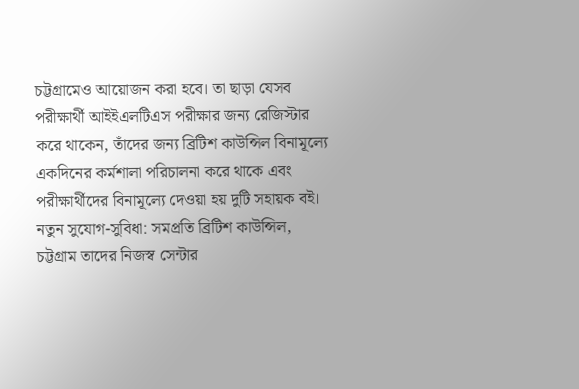চট্টগ্রামেও আয়োজন করা হবে। তা ছাড়া যেসব পরীক্ষার্থী আইইএলটিএস পরীক্ষার জন্য রেজিস্টার করে থাকেন, তাঁদের জন্য ব্রিটিশ কাউন্সিল বিনামূল্যে একদিনের কর্মশালা পরিচালনা করে থাকে এবং পরীক্ষার্থীদের বিনামূল্যে দেওয়া হয় দুটি সহায়ক বই।
নতুন সুযোগ-সুবিধা: সমপ্রতি ব্রিটিশ কাউন্সিল, চট্টগ্রাম তাদের নিজস্ব সেন্টার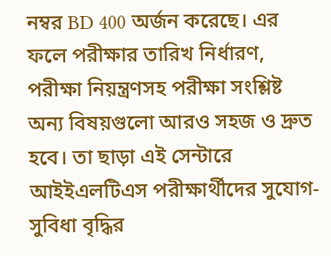নম্বর BD 400 অর্জন করেছে। এর ফলে পরীক্ষার তারিখ নির্ধারণ, পরীক্ষা নিয়ন্ত্রণসহ পরীক্ষা সংশ্লিষ্ট অন্য বিষয়গুলো আরও সহজ ও দ্রুত হবে। তা ছাড়া এই সেন্টারে আইইএলটিএস পরীক্ষার্থীদের সুযোগ-সুবিধা বৃদ্ধির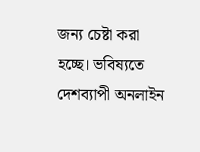জন্য চেষ্টা করা হচ্ছে। ভবিষ্যতে দেশব্যাপী অনলাইন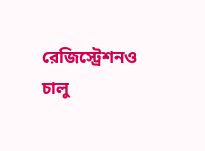রেজিস্ট্রেশনও চালু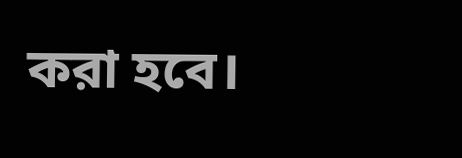করা হবে।